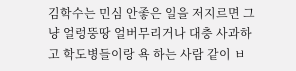김학수는 민심 안좋은 일을 저지르면 그냥 얼렁뚱땅 얼버무리거나 대충 사과하고 학도병들이랑 욕 하는 사람 같이 ㅂ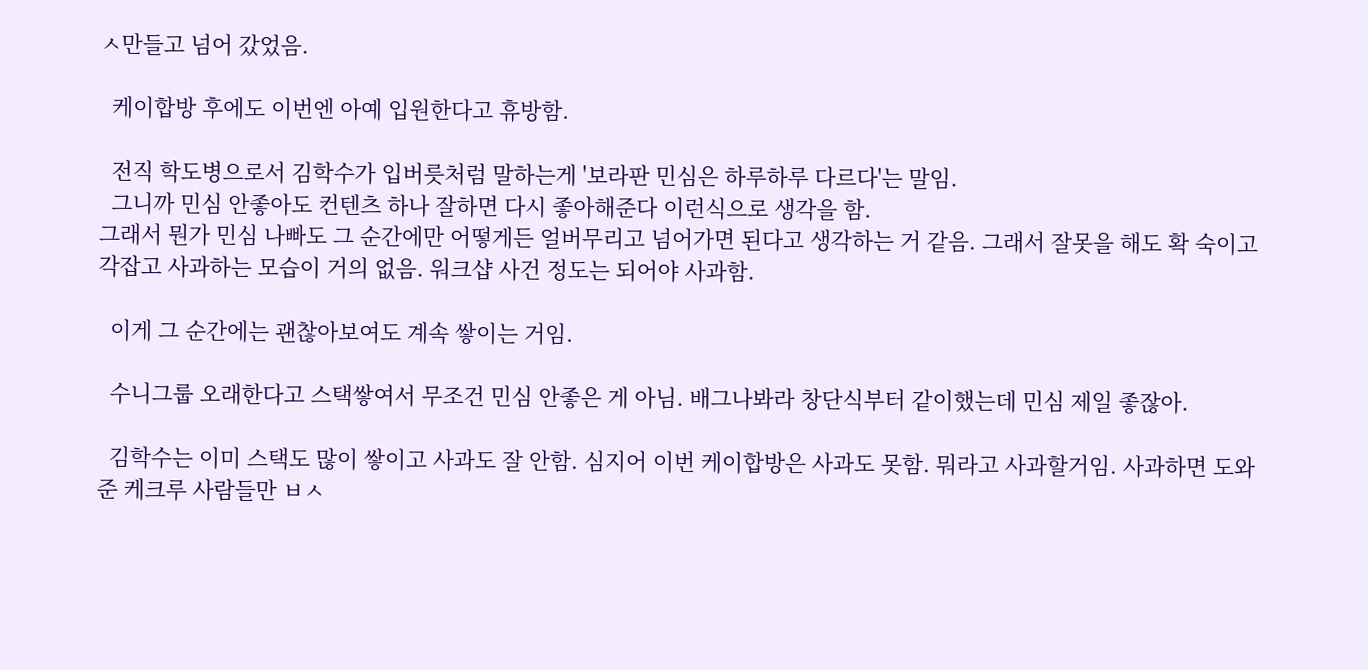ㅅ만들고 넘어 갔었음.

  케이합방 후에도 이번엔 아예 입원한다고 휴방함.

  전직 학도병으로서 김학수가 입버릇처럼 말하는게 '보라판 민심은 하루하루 다르다'는 말임.
  그니까 민심 안좋아도 컨텐츠 하나 잘하면 다시 좋아해준다 이런식으로 생각을 함.
그래서 뭔가 민심 나빠도 그 순간에만 어떻게든 얼버무리고 넘어가면 된다고 생각하는 거 같음. 그래서 잘못을 해도 확 숙이고 각잡고 사과하는 모습이 거의 없음. 워크샵 사건 정도는 되어야 사과함.

  이게 그 순간에는 괜찮아보여도 계속 쌓이는 거임.

  수니그룹 오래한다고 스택쌓여서 무조건 민심 안좋은 게 아님. 배그나봐라 창단식부터 같이했는데 민심 제일 좋잖아.

  김학수는 이미 스택도 많이 쌓이고 사과도 잘 안함. 심지어 이번 케이합방은 사과도 못함. 뭐라고 사과할거임. 사과하면 도와준 케크루 사람들만 ㅂㅅ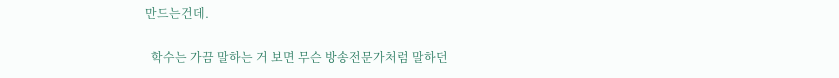만드는건데.

  학수는 가끔 말하는 거 보면 무슨 방송전문가처럼 말하던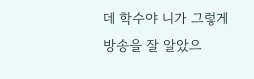데 학수야 니가 그렇게 방송을 잘 알았으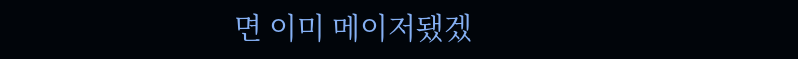면 이미 메이저됐겠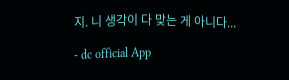지. 니 생각이 다 맞는 게 아니다...

- dc official App